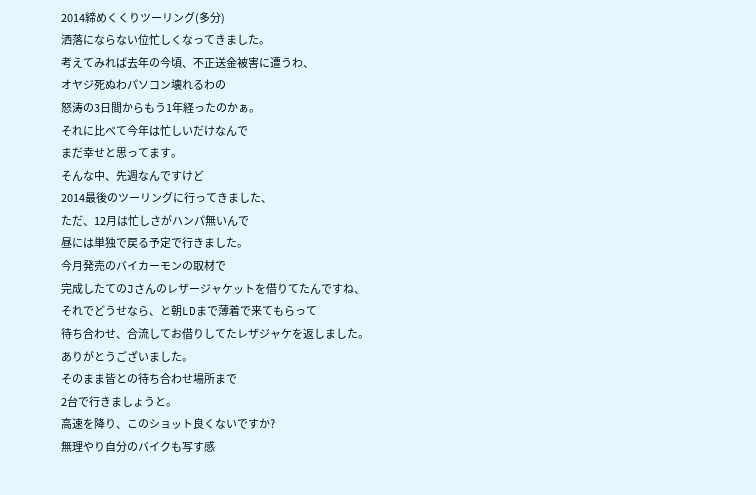2014締めくくりツーリング(多分)
洒落にならない位忙しくなってきました。
考えてみれば去年の今頃、不正送金被害に遭うわ、
オヤジ死ぬわパソコン壊れるわの
怒涛の3日間からもう1年経ったのかぁ。
それに比べて今年は忙しいだけなんで
まだ幸せと思ってます。
そんな中、先週なんですけど
2014最後のツーリングに行ってきました、
ただ、12月は忙しさがハンパ無いんで
昼には単独で戻る予定で行きました。
今月発売のバイカーモンの取材で
完成したてのJさんのレザージャケットを借りてたんですね、
それでどうせなら、と朝LDまで薄着で来てもらって
待ち合わせ、合流してお借りしてたレザジャケを返しました。
ありがとうございました。
そのまま皆との待ち合わせ場所まで
2台で行きましょうと。
高速を降り、このショット良くないですか?
無理やり自分のバイクも写す感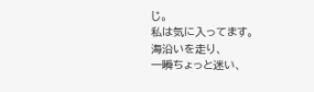じ。
私は気に入ってます。
海沿いを走り、
一瞬ちょっと迷い、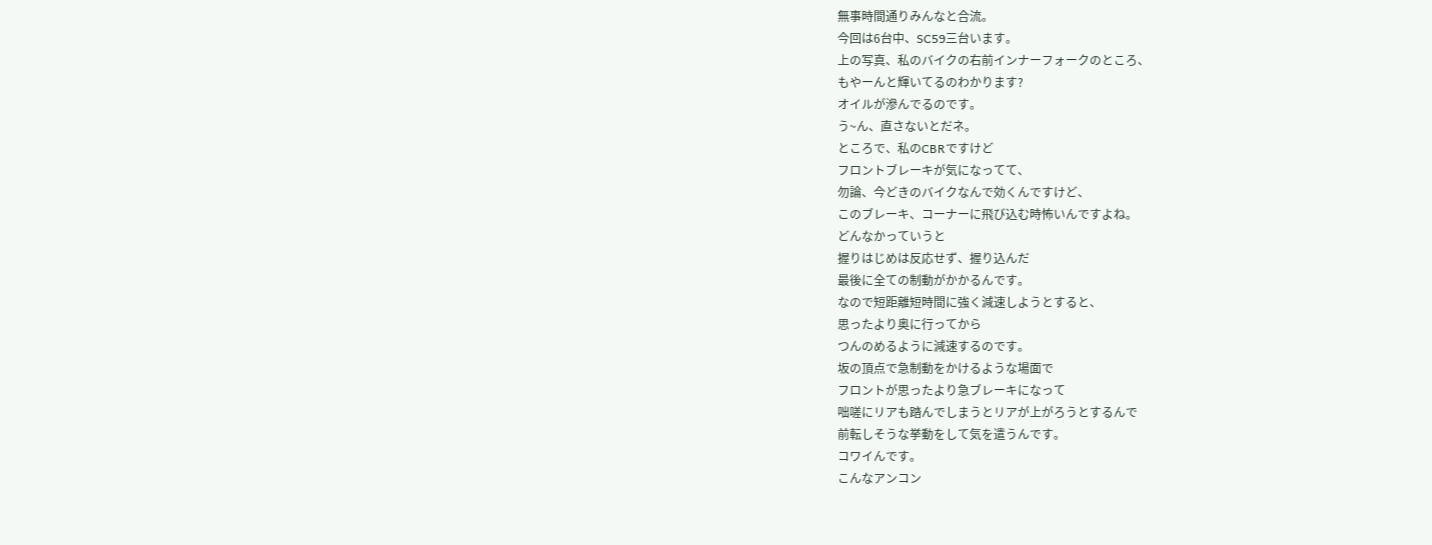無事時間通りみんなと合流。
今回は6台中、SC59三台います。
上の写真、私のバイクの右前インナーフォークのところ、
もやーんと輝いてるのわかります?
オイルが滲んでるのです。
う~ん、直さないとだネ。
ところで、私のCBRですけど
フロントブレーキが気になってて、
勿論、今どきのバイクなんで効くんですけど、
このブレーキ、コーナーに飛び込む時怖いんですよね。
どんなかっていうと
握りはじめは反応せず、握り込んだ
最後に全ての制動がかかるんです。
なので短距離短時間に強く減速しようとすると、
思ったより奥に行ってから
つんのめるように減速するのです。
坂の頂点で急制動をかけるような場面で
フロントが思ったより急ブレーキになって
咄嗟にリアも踏んでしまうとリアが上がろうとするんで
前転しそうな挙動をして気を遣うんです。
コワイんです。
こんなアンコン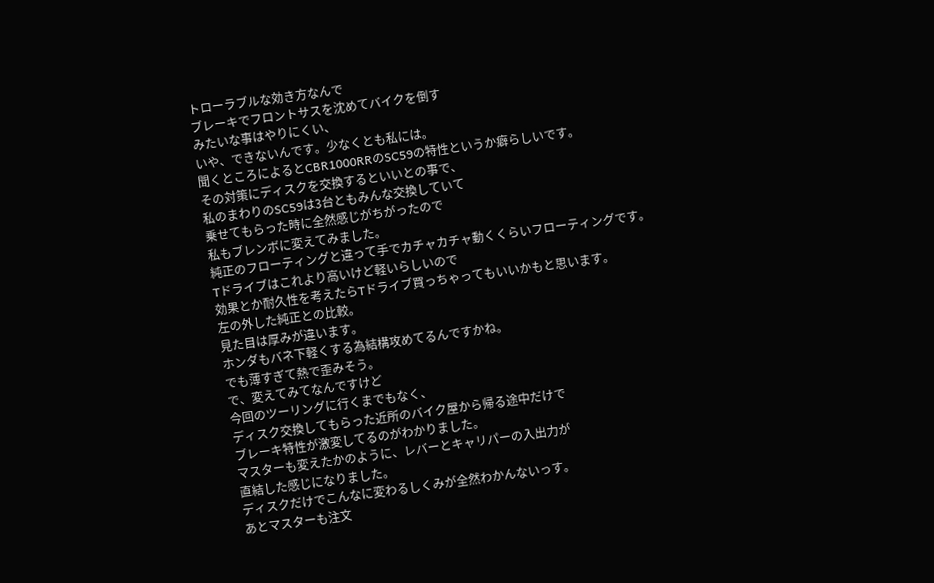トローラブルな効き方なんで
ブレーキでフロントサスを沈めてバイクを倒す
みたいな事はやりにくい、
いや、できないんです。少なくとも私には。
聞くところによるとCBR1000RRのSC59の特性というか癖らしいです。
その対策にディスクを交換するといいとの事で、
私のまわりのSC59は3台ともみんな交換していて
乗せてもらった時に全然感じがちがったので
私もブレンボに変えてみました。
純正のフローティングと違って手でカチャカチャ動くくらいフローティングです。
Tドライブはこれより高いけど軽いらしいので
効果とか耐久性を考えたらTドライブ買っちゃってもいいかもと思います。
左の外した純正との比較。
見た目は厚みが違います。
ホンダもバネ下軽くする為結構攻めてるんですかね。
でも薄すぎて熱で歪みそう。
で、変えてみてなんですけど
今回のツーリングに行くまでもなく、
ディスク交換してもらった近所のバイク屋から帰る途中だけで
ブレーキ特性が激変してるのがわかりました。
マスターも変えたかのように、レバーとキャリパーの入出力が
直結した感じになりました。
ディスクだけでこんなに変わるしくみが全然わかんないっす。
あとマスターも注文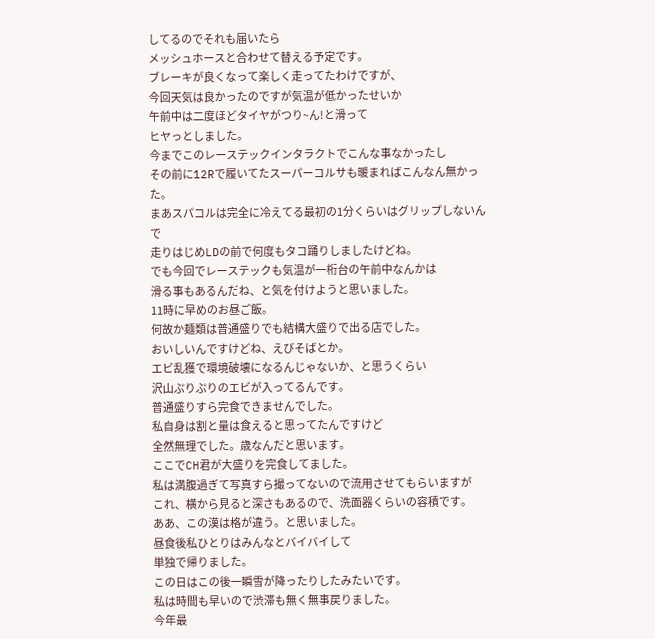してるのでそれも届いたら
メッシュホースと合わせて替える予定です。
ブレーキが良くなって楽しく走ってたわけですが、
今回天気は良かったのですが気温が低かったせいか
午前中は二度ほどタイヤがつり~ん!と滑って
ヒヤっとしました。
今までこのレーステックインタラクトでこんな事なかったし
その前に12Rで履いてたスーパーコルサも暖まればこんなん無かった。
まあスパコルは完全に冷えてる最初の1分くらいはグリップしないんで
走りはじめLDの前で何度もタコ踊りしましたけどね。
でも今回でレーステックも気温が一桁台の午前中なんかは
滑る事もあるんだね、と気を付けようと思いました。
11時に早めのお昼ご飯。
何故か麺類は普通盛りでも結構大盛りで出る店でした。
おいしいんですけどね、えびそばとか。
エビ乱獲で環境破壊になるんじゃないか、と思うくらい
沢山ぷりぷりのエビが入ってるんです。
普通盛りすら完食できませんでした。
私自身は割と量は食えると思ってたんですけど
全然無理でした。歳なんだと思います。
ここでCH君が大盛りを完食してました。
私は満腹過ぎて写真すら撮ってないので流用させてもらいますが
これ、横から見ると深さもあるので、洗面器くらいの容積です。
ああ、この漢は格が違う。と思いました。
昼食後私ひとりはみんなとバイバイして
単独で帰りました。
この日はこの後一瞬雪が降ったりしたみたいです。
私は時間も早いので渋滞も無く無事戻りました。
今年最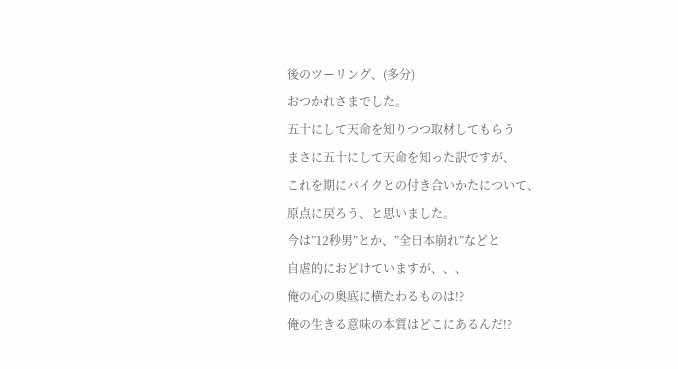後のツーリング、(多分)
おつかれさまでした。
五十にして天命を知りつつ取材してもらう
まさに五十にして天命を知った訳ですが、
これを期にバイクとの付き合いかたについて、
原点に戻ろう、と思いました。
今は”12秒男”とか、”全日本崩れ”などと
自虐的におどけていますが、、、
俺の心の奥底に横たわるものは!?
俺の生きる意味の本質はどこにあるんだ!?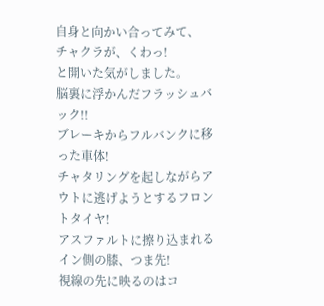自身と向かい合ってみて、
チャクラが、くわっ!
と開いた気がしました。
脳裏に浮かんだフラッシュバック!!
ブレーキからフルバンクに移った車体!
チャタリングを起しながらアウトに逃げようとするフロントタイヤ!
アスファルトに擦り込まれるイン側の膝、つま先!
視線の先に映るのはコ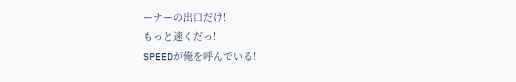ーナーの出口だけ!
もっと速くだっ!
SPEEDが俺を呼んでいる!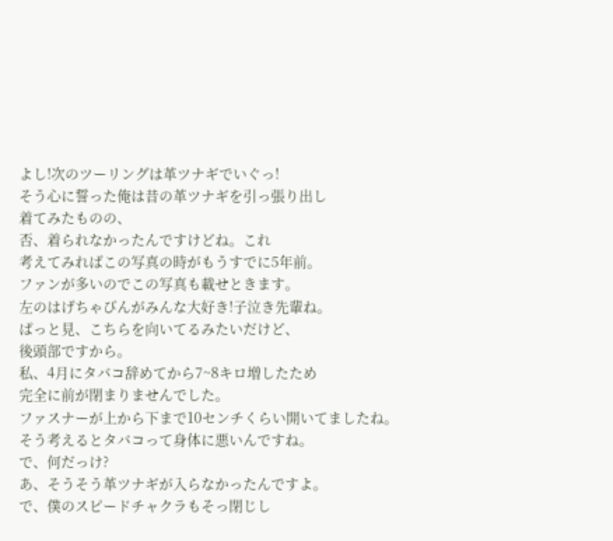よし!次のツーリングは革ツナギでいぐっ!
そう心に誓った俺は昔の革ツナギを引っ張り出し
着てみたものの、
否、着られなかったんですけどね。これ
考えてみればこの写真の時がもうすでに5年前。
ファンが多いのでこの写真も載せときます。
左のはげちゃびんがみんな大好き!子泣き先輩ね。
ぱっと見、こちらを向いてるみたいだけど、
後頭部ですから。
私、4月にタバコ辞めてから7~8キロ増したため
完全に前が閉まりませんでした。
ファスナーが上から下まで10センチくらい開いてましたね。
そう考えるとタバコって身体に悪いんですね。
で、何だっけ?
あ、そうそう革ツナギが入らなかったんですよ。
で、僕のスピードチャクラもそっ閉じし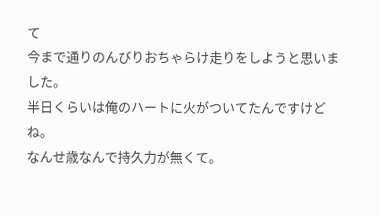て
今まで通りのんびりおちゃらけ走りをしようと思いました。
半日くらいは俺のハートに火がついてたんですけどね。
なんせ歳なんで持久力が無くて。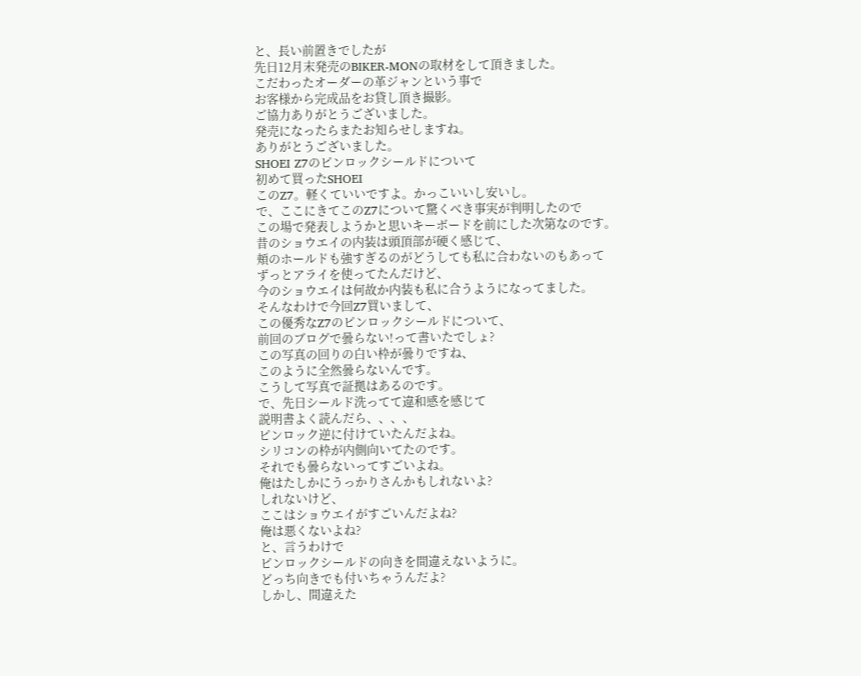と、長い前置きでしたが
先日12月末発売のBIKER-MONの取材をして頂きました。
こだわったオーダーの革ジャンという事で
お客様から完成品をお貸し頂き撮影。
ご協力ありがとうございました。
発売になったらまたお知らせしますね。
ありがとうございました。
SHOEI Z7のピンロックシールドについて
初めて買ったSHOEI
このZ7。軽くていいですよ。かっこいいし安いし。
で、ここにきてこのZ7について驚くべき事実が判明したので
この場で発表しようかと思いキーボードを前にした次第なのです。
昔のショウエイの内装は頭頂部が硬く感じて、
頬のホールドも強すぎるのがどうしても私に合わないのもあって
ずっとアライを使ってたんだけど、
今のショウエイは何故か内装も私に合うようになってました。
そんなわけで今回Z7買いまして、
この優秀なZ7のピンロックシールドについて、
前回のブログで曇らない!って書いたでしょ?
この写真の回りの白い枠が曇りですね、
このように全然曇らないんです。
こうして写真で証拠はあるのです。
で、先日シールド洗ってて違和感を感じて
説明書よく読んだら、、、、
ピンロック逆に付けていたんだよね。
シリコンの枠が内側向いてたのです。
それでも曇らないってすごいよね。
俺はたしかにうっかりさんかもしれないよ?
しれないけど、
ここはショウエイがすごいんだよね?
俺は悪くないよね?
と、言うわけで
ピンロックシールドの向きを間違えないように。
どっち向きでも付いちゃうんだよ?
しかし、間違えた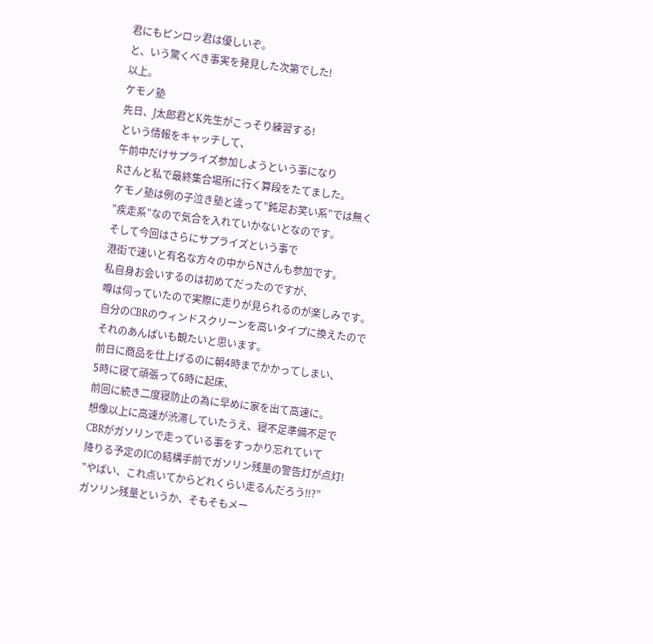君にもピンロッ君は優しいぞ。
と、いう驚くべき事実を発見した次第でした!
以上。
ケモノ塾
先日、J太郎君とK先生がこっそり練習する!
という情報をキャッチして、
午前中だけサプライズ参加しようという事になり
Rさんと私で最終集合場所に行く算段をたてました。
ケモノ塾は例の子泣き塾と違って”鈍足お笑い系”では無く
”疾走系”なので気合を入れていかないとなのです。
そして今回はさらにサプライズという事で
港街で速いと有名な方々の中からNさんも参加です。
私自身お会いするのは初めてだったのですが、
噂は伺っていたので実際に走りが見られるのが楽しみです。
自分のCBRのウィンドスクリーンを高いタイプに換えたので
それのあんばいも観たいと思います。
前日に商品を仕上げるのに朝4時までかかってしまい、
5時に寝て頑張って6時に起床、
前回に続き二度寝防止の為に早めに家を出て高速に。
想像以上に高速が渋滞していたうえ、寝不足準備不足で
CBRがガソリンで走っている事をすっかり忘れていて
降りる予定のICの結構手前でガソリン残量の警告灯が点灯!
”やばい、これ点いてからどれくらい走るんだろう!!?”
ガソリン残量というか、そもそもメー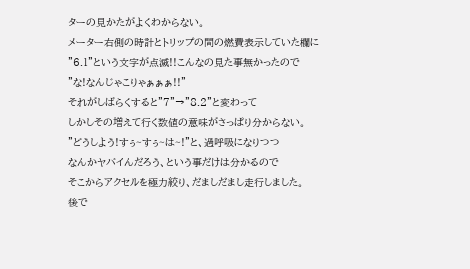ターの見かたがよくわからない。
メーター右側の時計とトリップの間の燃費表示していた欄に
”6.1”という文字が点滅!!こんなの見た事無かったので
”な!なんじゃこりゃぁぁぁ!!”
それがしばらくすると”7”→”8.2”と変わって
しかしその増えて行く数値の意味がさっぱり分からない。
”どうしよう!すぅ~すぅ~は~!”と、過呼吸になりつつ
なんかヤバイんだろう、という事だけは分かるので
そこからアクセルを極力絞り、だましだまし走行しました。
後で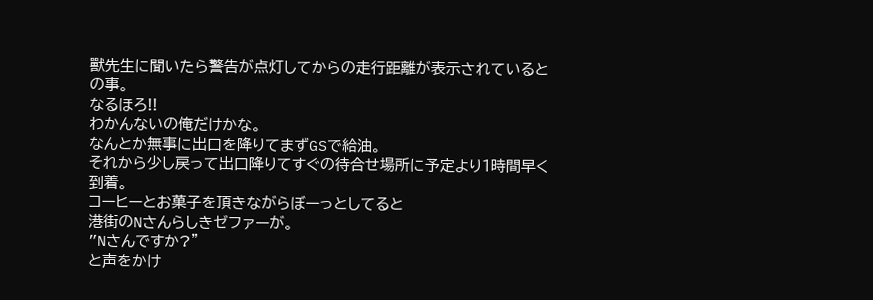獸先生に聞いたら警告が点灯してからの走行距離が表示されているとの事。
なるほろ!!
わかんないの俺だけかな。
なんとか無事に出口を降りてまずGSで給油。
それから少し戻って出口降りてすぐの待合せ場所に予定より1時間早く到着。
コーヒーとお菓子を頂きながらぼーっとしてると
港街のNさんらしきゼファーが。
”Nさんですか?”
と声をかけ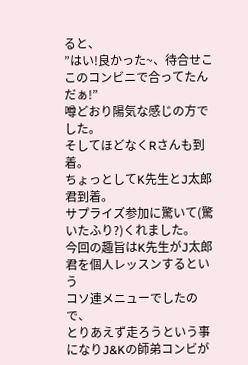ると、
”はい!良かった~、待合せここのコンビニで合ってたんだぁ!”
噂どおり陽気な感じの方でした。
そしてほどなくRさんも到着。
ちょっとしてK先生とJ太郎君到着。
サプライズ参加に驚いて(驚いたふり?)くれました。
今回の趣旨はK先生がJ太郎君を個人レッスンするという
コソ連メニューでしたので、
とりあえず走ろうという事になりJ&Kの師弟コンビが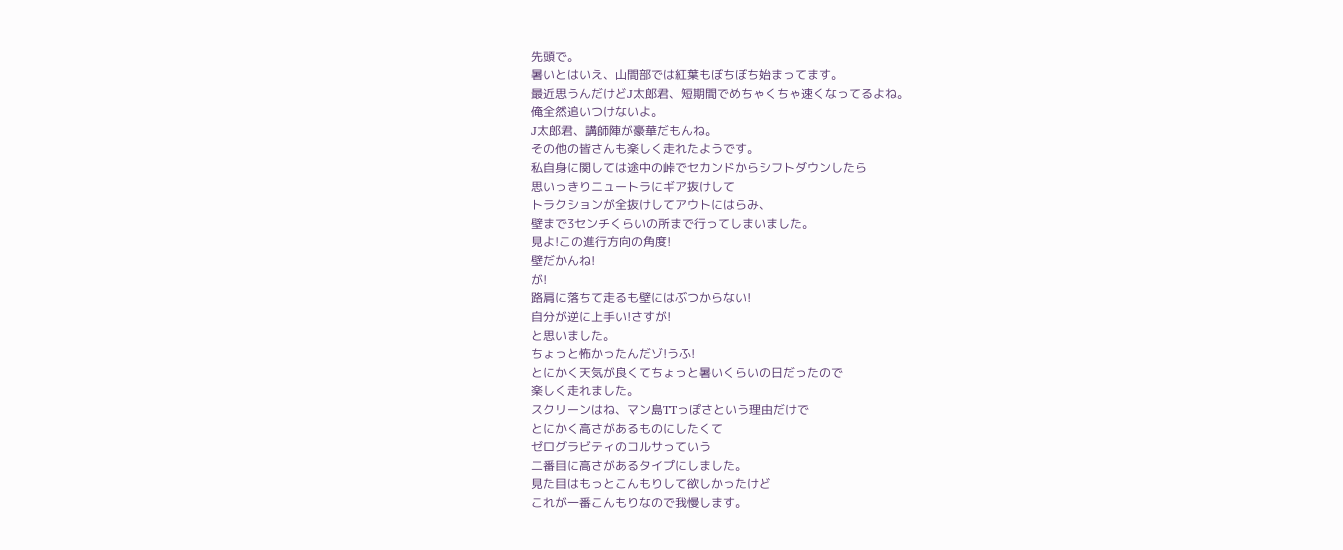先頭で。
暑いとはいえ、山間部では紅葉もぼちぼち始まってます。
最近思うんだけどJ太郎君、短期間でめちゃくちゃ速くなってるよね。
俺全然追いつけないよ。
J太郎君、講師陣が豪華だもんね。
その他の皆さんも楽しく走れたようです。
私自身に関しては途中の峠でセカンドからシフトダウンしたら
思いっきりニュートラにギア抜けして
トラクションが全抜けしてアウトにはらみ、
壁まで3センチくらいの所まで行ってしまいました。
見よ!この進行方向の角度!
壁だかんね!
が!
路肩に落ちて走るも壁にはぶつからない!
自分が逆に上手い!さすが!
と思いました。
ちょっと怖かったんだゾ!うふ!
とにかく天気が良くてちょっと暑いくらいの日だったので
楽しく走れました。
スクリーンはね、マン島TTっぽさという理由だけで
とにかく高さがあるものにしたくて
ゼログラビティのコルサっていう
二番目に高さがあるタイプにしました。
見た目はもっとこんもりして欲しかったけど
これが一番こんもりなので我慢します。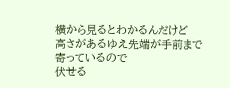横から見るとわかるんだけど
高さがあるゆえ先端が手前まで寄っているので
伏せる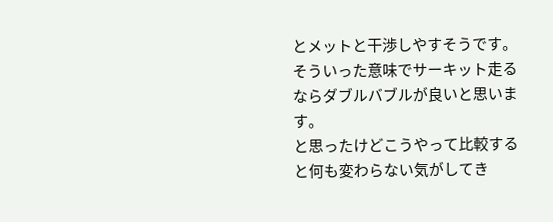とメットと干渉しやすそうです。
そういった意味でサーキット走るならダブルバブルが良いと思います。
と思ったけどこうやって比較すると何も変わらない気がしてき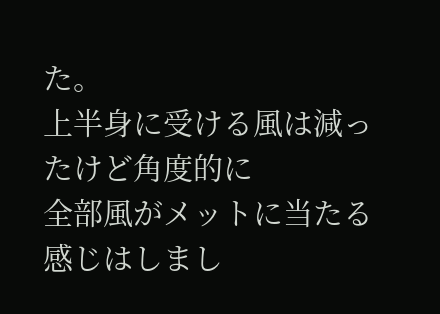た。
上半身に受ける風は減ったけど角度的に
全部風がメットに当たる感じはしまし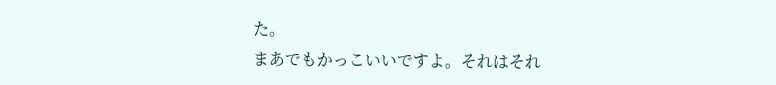た。
まあでもかっこいいですよ。それはそれ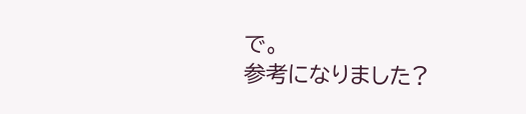で。
参考になりました?